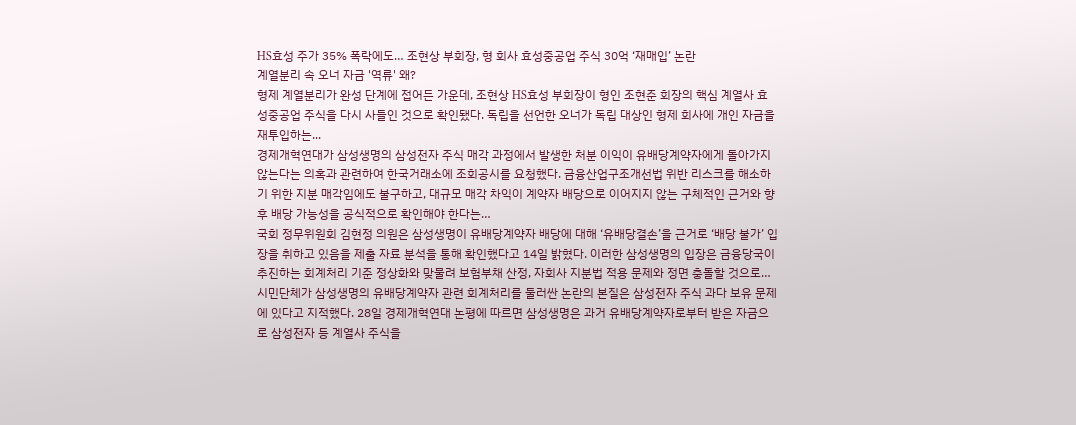HS효성 주가 35% 폭락에도… 조현상 부회장, 형 회사 효성중공업 주식 30억 ‘재매입’ 논란
계열분리 속 오너 자금 '역류' 왜?
형제 계열분리가 완성 단계에 접어든 가운데, 조현상 HS효성 부회장이 형인 조현준 회장의 핵심 계열사 효성중공업 주식을 다시 사들인 것으로 확인됐다. 독립을 선언한 오너가 독립 대상인 형제 회사에 개인 자금을 재투입하는...
경제개혁연대가 삼성생명의 삼성전자 주식 매각 과정에서 발생한 처분 이익이 유배당계약자에게 돌아가지 않는다는 의혹과 관련하여 한국거래소에 조회공시를 요청했다. 금융산업구조개선법 위반 리스크를 해소하기 위한 지분 매각임에도 불구하고, 대규모 매각 차익이 계약자 배당으로 이어지지 않는 구체적인 근거와 향후 배당 가능성을 공식적으로 확인해야 한다는…
국회 정무위원회 김현정 의원은 삼성생명이 유배당계약자 배당에 대해 ‘유배당결손’을 근거로 ‘배당 불가’ 입장을 취하고 있음을 제출 자료 분석을 통해 확인했다고 14일 밝혔다. 이러한 삼성생명의 입장은 금융당국이 추진하는 회계처리 기준 정상화와 맞물려 보험부채 산정, 자회사 지분법 적용 문제와 정면 충돌할 것으로…
시민단체가 삼성생명의 유배당계약자 관련 회계처리를 둘러싼 논란의 본질은 삼성전자 주식 과다 보유 문제에 있다고 지적했다. 28일 경제개혁연대 논평에 따르면 삼성생명은 과거 유배당계약자로부터 받은 자금으로 삼성전자 등 계열사 주식을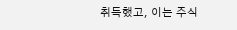취득했고, 이는 주식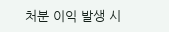처분 이익 발생 시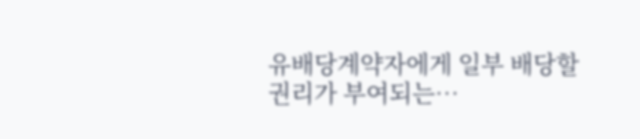유배당계약자에게 일부 배당할 권리가 부여되는…